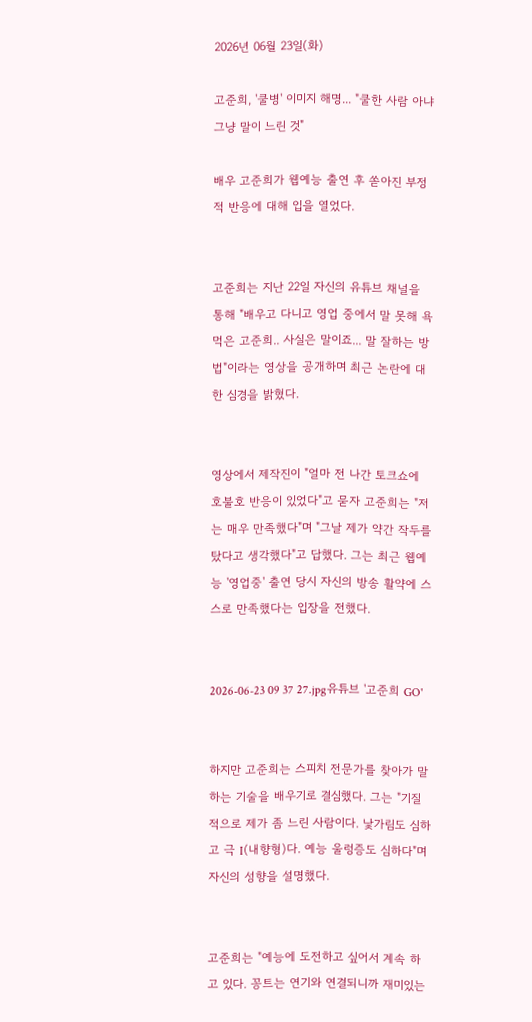2026년 06월 23일(화)

고준희, '쿨병' 이미지 해명... "쿨한 사람 아냐 그냥 말이 느린 것"

배우 고준희가 웹예능 출연 후 쏟아진 부정적 반응에 대해 입을 열었다.


고준희는 지난 22일 자신의 유튜브 채널을 통해 "배우고 다니고 영업 중에서 말 못해 욕먹은 고준희.. 사실은 말이죠... 말 잘하는 방법"이라는 영상을 공개하며 최근 논란에 대한 심경을 밝혔다.


영상에서 제작진이 "얼마 전 나간 토크쇼에 호불호 반응이 있었다"고 묻자 고준희는 "저는 매우 만족했다"며 "그날 제가 약간 작두를 탔다고 생각했다"고 답했다. 그는 최근 웹예능 '영업중' 출연 당시 자신의 방송 활약에 스스로 만족했다는 입장을 전했다.


2026-06-23 09 37 27.jpg유튜브 '고준희 GO'


하지만 고준희는 스피치 전문가를 찾아가 말하는 기술을 배우기로 결심했다. 그는 "기질적으로 제가 좀 느린 사람이다. 낯가림도 심하고 극 I(내향형)다. 예능 울렁증도 심하다"며 자신의 성향을 설명했다.


고준희는 "예능에 도전하고 싶어서 계속 하고 있다. 꽁트는 연기와 연결되니까 재미있는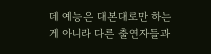데 예능은 대본대로만 하는 게 아니라 다른 출연자들과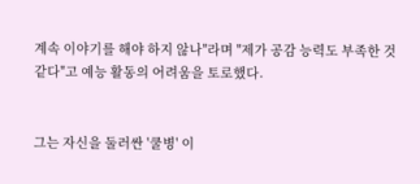계속 이야기를 해야 하지 않나"라며 "제가 공감 능력도 부족한 것 같다"고 예능 활동의 어려움을 토로했다.


그는 자신을 둘러싼 '쿨병' 이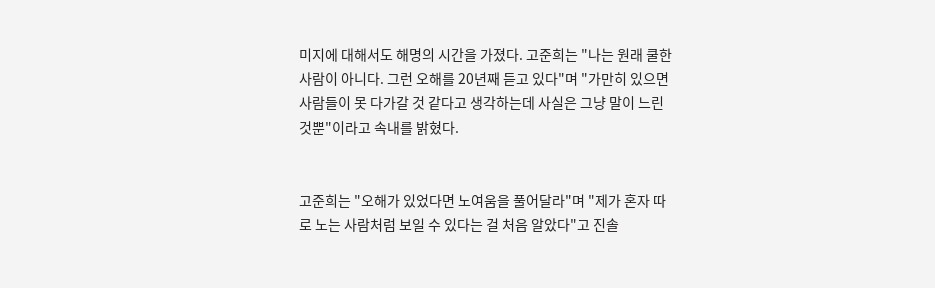미지에 대해서도 해명의 시간을 가졌다. 고준희는 "나는 원래 쿨한 사람이 아니다. 그런 오해를 20년째 듣고 있다"며 "가만히 있으면 사람들이 못 다가갈 것 같다고 생각하는데 사실은 그냥 말이 느린 것뿐"이라고 속내를 밝혔다.


고준희는 "오해가 있었다면 노여움을 풀어달라"며 "제가 혼자 따로 노는 사람처럼 보일 수 있다는 걸 처음 알았다"고 진솔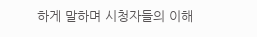하게 말하며 시청자들의 이해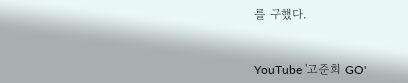를 구했다.


YouTube '고준희 GO'